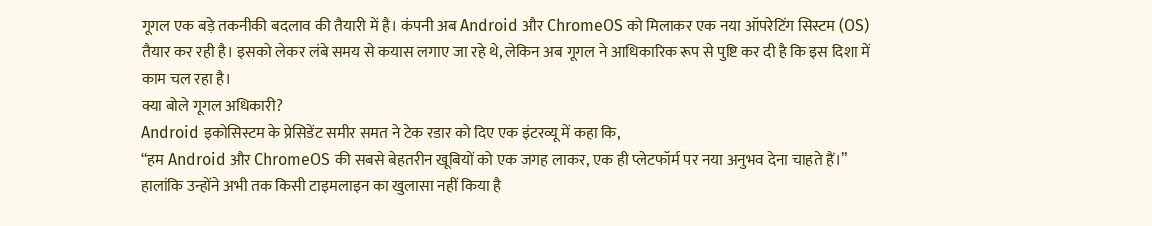गूगल एक बड़े तकनीकी बदलाव की तैयारी में है। कंपनी अब Android और ChromeOS को मिलाकर एक नया ऑपरेटिंग सिस्टम (OS) तैयार कर रही है। इसको लेकर लंबे समय से कयास लगाए जा रहे थे, लेकिन अब गूगल ने आधिकारिक रूप से पुष्टि कर दी है कि इस दिशा में काम चल रहा है।
क्या बोले गूगल अधिकारी?
Android इकोसिस्टम के प्रेसिडेंट समीर समत ने टेक रडार को दिए एक इंटरव्यू में कहा कि,
“हम Android और ChromeOS की सबसे बेहतरीन खूबियों को एक जगह लाकर, एक ही प्लेटफॉर्म पर नया अनुभव देना चाहते हैं।”
हालांकि उन्होंने अभी तक किसी टाइमलाइन का खुलासा नहीं किया है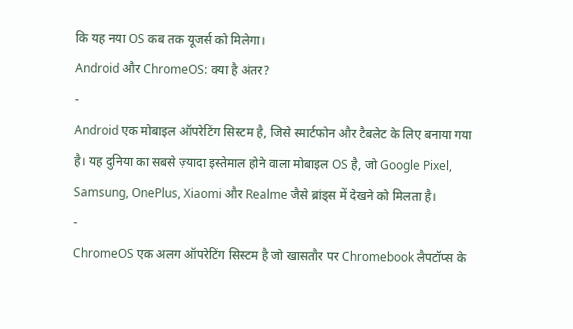कि यह नया OS कब तक यूजर्स को मिलेगा।
Android और ChromeOS: क्या है अंतर?
-
Android एक मोबाइल ऑपरेटिंग सिस्टम है, जिसे स्मार्टफोन और टैबलेट के लिए बनाया गया है। यह दुनिया का सबसे ज़्यादा इस्तेमाल होने वाला मोबाइल OS है, जो Google Pixel, Samsung, OnePlus, Xiaomi और Realme जैसे ब्रांड्स में देखने को मिलता है।
-
ChromeOS एक अलग ऑपरेटिंग सिस्टम है जो खासतौर पर Chromebook लैपटॉप्स के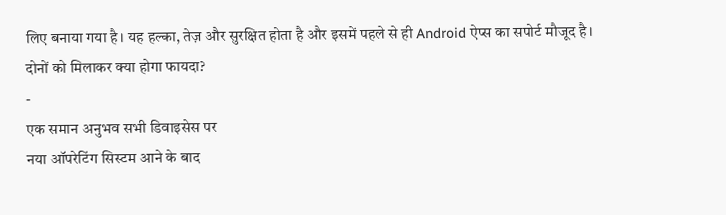लिए बनाया गया है। यह हल्का, तेज़ और सुरक्षित होता है और इसमें पहले से ही Android ऐप्स का सपोर्ट मौजूद है।
दोनों को मिलाकर क्या होगा फायदा?
-
एक समान अनुभव सभी डिवाइसेस पर
नया ऑपरेटिंग सिस्टम आने के बाद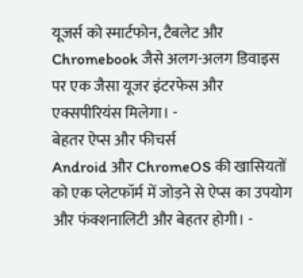यूजर्स को स्मार्टफोन, टैबलेट और Chromebook जैसे अलग-अलग डिवाइस पर एक जैसा यूजर इंटरफेस और एक्सपीरियंस मिलेगा। -
बेहतर ऐप्स और फीचर्स
Android और ChromeOS की खासियतों को एक प्लेटफॉर्म में जोड़ने से ऐप्स का उपयोग और फंक्शनालिटी और बेहतर होगी। -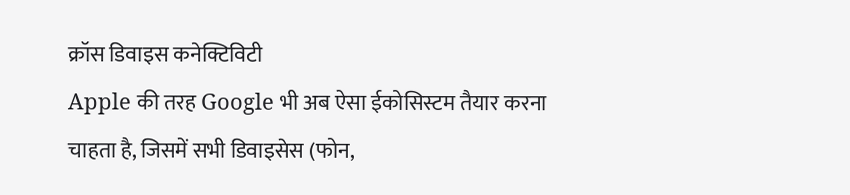क्रॉस डिवाइस कनेक्टिविटी
Apple की तरह Google भी अब ऐसा ईकोसिस्टम तैयार करना चाहता है, जिसमें सभी डिवाइसेस (फोन,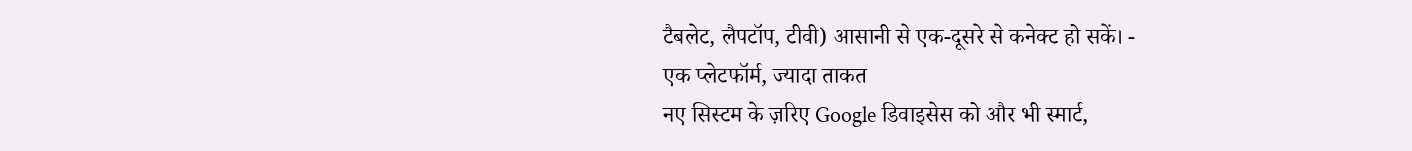टैबलेट, लैपटॉप, टीवी) आसानी से एक-दूसरे से कनेक्ट हो सकें। -
एक प्लेटफॉर्म, ज्यादा ताकत
नए सिस्टम के ज़रिए Google डिवाइसेस को और भी स्मार्ट,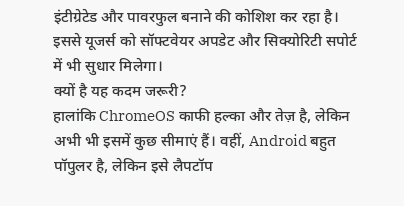इंटीग्रेटेड और पावरफुल बनाने की कोशिश कर रहा है। इससे यूजर्स को सॉफ्टवेयर अपडेट और सिक्योरिटी सपोर्ट में भी सुधार मिलेगा।
क्यों है यह कदम जरूरी?
हालांकि ChromeOS काफी हल्का और तेज़ है, लेकिन अभी भी इसमें कुछ सीमाएं हैं। वहीं, Android बहुत पॉपुलर है, लेकिन इसे लैपटॉप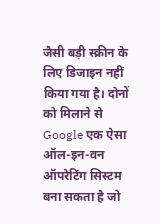जैसी बड़ी स्क्रीन के लिए डिजाइन नहीं किया गया है। दोनों को मिलाने से Google एक ऐसा ऑल-इन-वन ऑपरेटिंग सिस्टम बना सकता है जो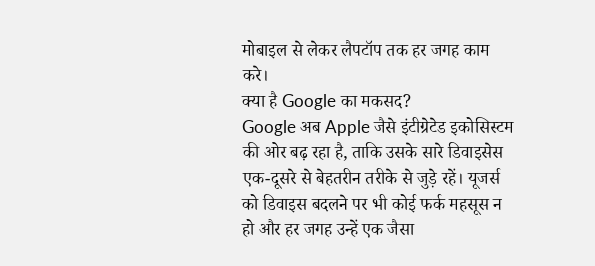मोबाइल से लेकर लैपटॉप तक हर जगह काम करे।
क्या है Google का मकसद?
Google अब Apple जैसे इंटीग्रेटेड इकोसिस्टम की ओर बढ़ रहा है, ताकि उसके सारे डिवाइसेस एक-दूसरे से बेहतरीन तरीके से जुड़े रहें। यूजर्स को डिवाइस बदलने पर भी कोई फर्क महसूस न हो और हर जगह उन्हें एक जैसा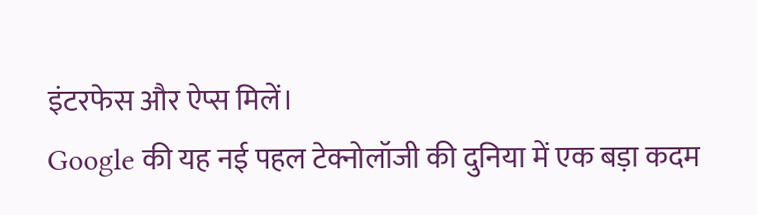इंटरफेस और ऐप्स मिलें।
Google की यह नई पहल टेक्नोलॉजी की दुनिया में एक बड़ा कदम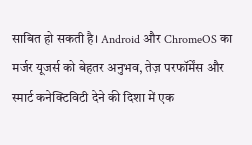साबित हो सकती है। Android और ChromeOS का मर्जर यूजर्स को बेहतर अनुभव, तेज़ परफॉर्मेंस और स्मार्ट कनेक्टिविटी देने की दिशा में एक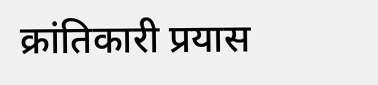क्रांतिकारी प्रयास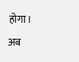होगा। अब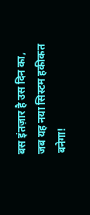बस इंतज़ार है उस दिन का, जब यह नया सिस्टम हकीकत बनेगा!